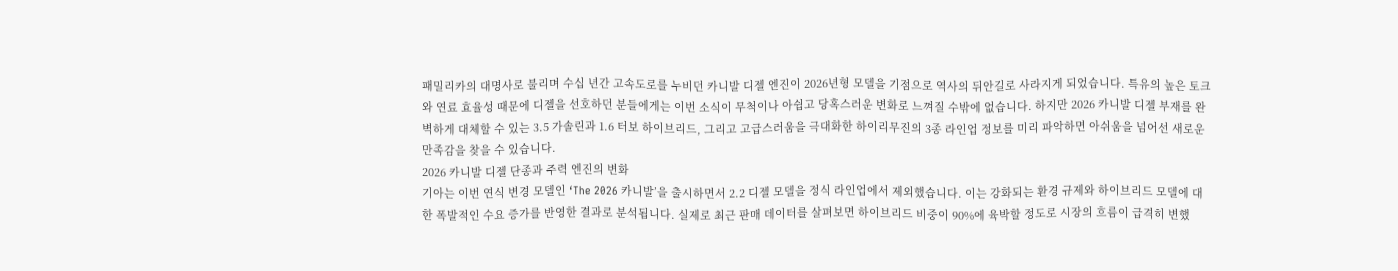패밀리카의 대명사로 불리며 수십 년간 고속도로를 누비던 카니발 디젤 엔진이 2026년형 모델을 기점으로 역사의 뒤안길로 사라지게 되었습니다. 특유의 높은 토크와 연료 효율성 때문에 디젤을 선호하던 분들에게는 이번 소식이 무척이나 아쉽고 당혹스러운 변화로 느껴질 수밖에 없습니다. 하지만 2026 카니발 디젤 부재를 완벽하게 대체할 수 있는 3.5 가솔린과 1.6 터보 하이브리드, 그리고 고급스러움을 극대화한 하이리무진의 3종 라인업 정보를 미리 파악하면 아쉬움을 넘어선 새로운 만족감을 찾을 수 있습니다.
2026 카니발 디젤 단종과 주력 엔진의 변화
기아는 이번 연식 변경 모델인 ‘The 2026 카니발’을 출시하면서 2.2 디젤 모델을 정식 라인업에서 제외했습니다. 이는 강화되는 환경 규제와 하이브리드 모델에 대한 폭발적인 수요 증가를 반영한 결과로 분석됩니다. 실제로 최근 판매 데이터를 살펴보면 하이브리드 비중이 90%에 육박할 정도로 시장의 흐름이 급격히 변했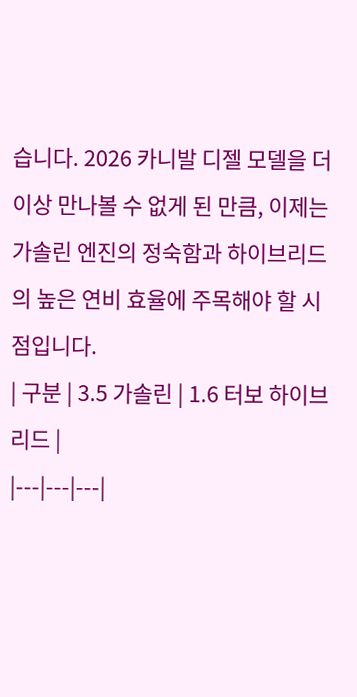습니다. 2026 카니발 디젤 모델을 더 이상 만나볼 수 없게 된 만큼, 이제는 가솔린 엔진의 정숙함과 하이브리드의 높은 연비 효율에 주목해야 할 시점입니다.
| 구분 | 3.5 가솔린 | 1.6 터보 하이브리드 |
|---|---|---|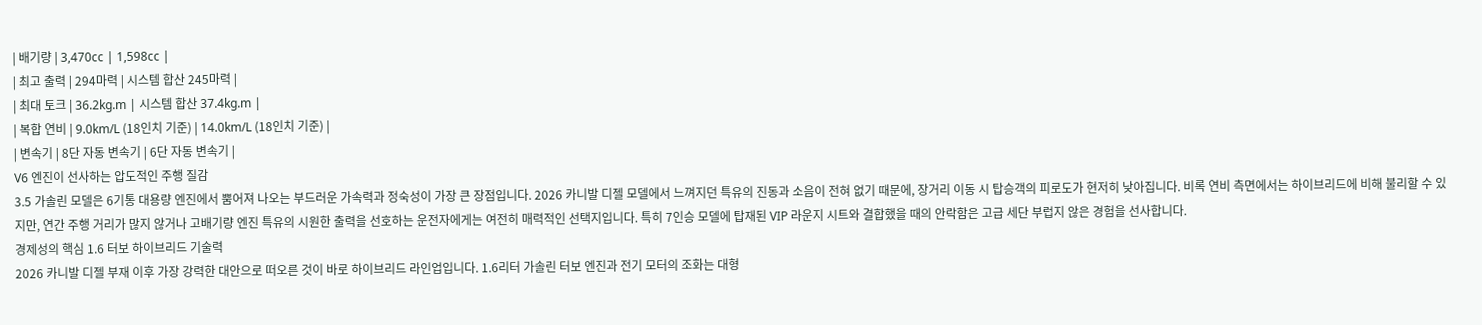| 배기량 | 3,470cc | 1,598cc |
| 최고 출력 | 294마력 | 시스템 합산 245마력 |
| 최대 토크 | 36.2kg.m | 시스템 합산 37.4kg.m |
| 복합 연비 | 9.0km/L (18인치 기준) | 14.0km/L (18인치 기준) |
| 변속기 | 8단 자동 변속기 | 6단 자동 변속기 |
V6 엔진이 선사하는 압도적인 주행 질감
3.5 가솔린 모델은 6기통 대용량 엔진에서 뿜어져 나오는 부드러운 가속력과 정숙성이 가장 큰 장점입니다. 2026 카니발 디젤 모델에서 느껴지던 특유의 진동과 소음이 전혀 없기 때문에, 장거리 이동 시 탑승객의 피로도가 현저히 낮아집니다. 비록 연비 측면에서는 하이브리드에 비해 불리할 수 있지만, 연간 주행 거리가 많지 않거나 고배기량 엔진 특유의 시원한 출력을 선호하는 운전자에게는 여전히 매력적인 선택지입니다. 특히 7인승 모델에 탑재된 VIP 라운지 시트와 결합했을 때의 안락함은 고급 세단 부럽지 않은 경험을 선사합니다.
경제성의 핵심 1.6 터보 하이브리드 기술력
2026 카니발 디젤 부재 이후 가장 강력한 대안으로 떠오른 것이 바로 하이브리드 라인업입니다. 1.6리터 가솔린 터보 엔진과 전기 모터의 조화는 대형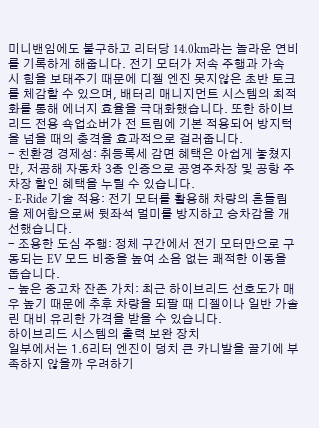미니밴임에도 불구하고 리터당 14.0km라는 놀라운 연비를 기록하게 해줍니다. 전기 모터가 저속 주행과 가속 시 힘을 보태주기 때문에 디젤 엔진 못지않은 초반 토크를 체감할 수 있으며, 배터리 매니지먼트 시스템의 최적화를 통해 에너지 효율을 극대화했습니다. 또한 하이브리드 전용 쇽업쇼버가 전 트림에 기본 적용되어 방지턱을 넘을 때의 충격을 효과적으로 걸러줍니다.
- 친환경 경제성: 취등록세 감면 혜택은 아쉽게 놓쳤지만, 저공해 자동차 3종 인증으로 공영주차장 및 공항 주차장 할인 혜택을 누릴 수 있습니다.
- E-Ride 기술 적용: 전기 모터를 활용해 차량의 흔들림을 제어함으로써 뒷좌석 멀미를 방지하고 승차감을 개선했습니다.
- 조용한 도심 주행: 정체 구간에서 전기 모터만으로 구동되는 EV 모드 비중을 높여 소음 없는 쾌적한 이동을 돕습니다.
- 높은 중고차 잔존 가치: 최근 하이브리드 선호도가 매우 높기 때문에 추후 차량을 되팔 때 디젤이나 일반 가솔린 대비 유리한 가격을 받을 수 있습니다.
하이브리드 시스템의 출력 보완 장치
일부에서는 1.6리터 엔진이 덩치 큰 카니발을 끌기에 부족하지 않을까 우려하기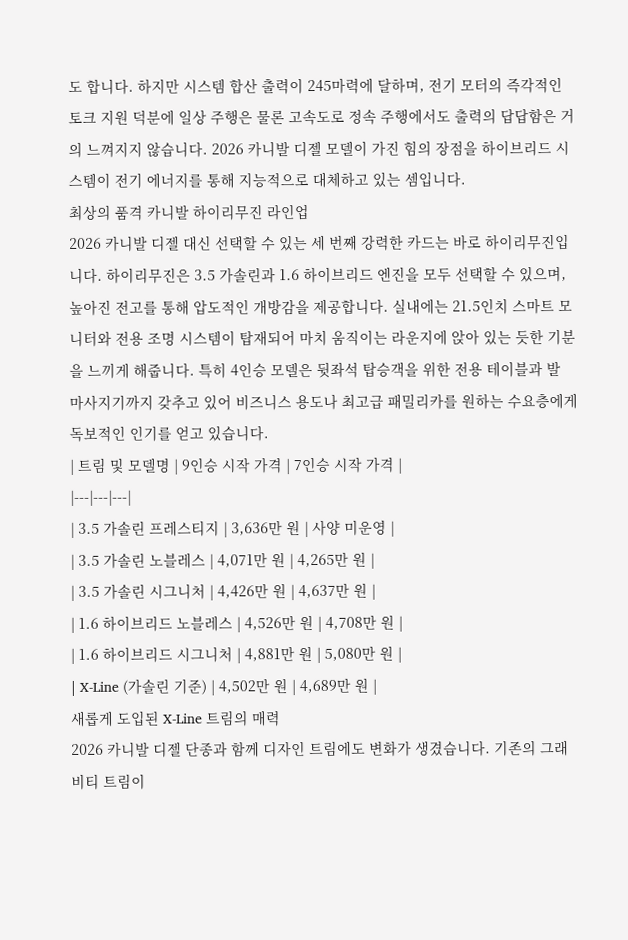도 합니다. 하지만 시스템 합산 출력이 245마력에 달하며, 전기 모터의 즉각적인 토크 지원 덕분에 일상 주행은 물론 고속도로 정속 주행에서도 출력의 답답함은 거의 느껴지지 않습니다. 2026 카니발 디젤 모델이 가진 힘의 장점을 하이브리드 시스템이 전기 에너지를 통해 지능적으로 대체하고 있는 셈입니다.
최상의 품격 카니발 하이리무진 라인업
2026 카니발 디젤 대신 선택할 수 있는 세 번째 강력한 카드는 바로 하이리무진입니다. 하이리무진은 3.5 가솔린과 1.6 하이브리드 엔진을 모두 선택할 수 있으며, 높아진 전고를 통해 압도적인 개방감을 제공합니다. 실내에는 21.5인치 스마트 모니터와 전용 조명 시스템이 탑재되어 마치 움직이는 라운지에 앉아 있는 듯한 기분을 느끼게 해줍니다. 특히 4인승 모델은 뒷좌석 탑승객을 위한 전용 테이블과 발 마사지기까지 갖추고 있어 비즈니스 용도나 최고급 패밀리카를 원하는 수요층에게 독보적인 인기를 얻고 있습니다.
| 트림 및 모델명 | 9인승 시작 가격 | 7인승 시작 가격 |
|---|---|---|
| 3.5 가솔린 프레스티지 | 3,636만 원 | 사양 미운영 |
| 3.5 가솔린 노블레스 | 4,071만 원 | 4,265만 원 |
| 3.5 가솔린 시그니처 | 4,426만 원 | 4,637만 원 |
| 1.6 하이브리드 노블레스 | 4,526만 원 | 4,708만 원 |
| 1.6 하이브리드 시그니처 | 4,881만 원 | 5,080만 원 |
| X-Line (가솔린 기준) | 4,502만 원 | 4,689만 원 |
새롭게 도입된 X-Line 트림의 매력
2026 카니발 디젤 단종과 함께 디자인 트림에도 변화가 생겼습니다. 기존의 그래비티 트림이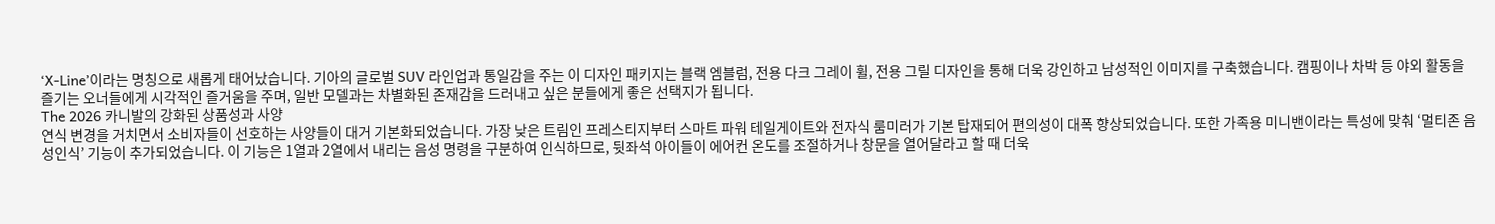‘X-Line’이라는 명칭으로 새롭게 태어났습니다. 기아의 글로벌 SUV 라인업과 통일감을 주는 이 디자인 패키지는 블랙 엠블럼, 전용 다크 그레이 휠, 전용 그릴 디자인을 통해 더욱 강인하고 남성적인 이미지를 구축했습니다. 캠핑이나 차박 등 야외 활동을 즐기는 오너들에게 시각적인 즐거움을 주며, 일반 모델과는 차별화된 존재감을 드러내고 싶은 분들에게 좋은 선택지가 됩니다.
The 2026 카니발의 강화된 상품성과 사양
연식 변경을 거치면서 소비자들이 선호하는 사양들이 대거 기본화되었습니다. 가장 낮은 트림인 프레스티지부터 스마트 파워 테일게이트와 전자식 룸미러가 기본 탑재되어 편의성이 대폭 향상되었습니다. 또한 가족용 미니밴이라는 특성에 맞춰 ‘멀티존 음성인식’ 기능이 추가되었습니다. 이 기능은 1열과 2열에서 내리는 음성 명령을 구분하여 인식하므로, 뒷좌석 아이들이 에어컨 온도를 조절하거나 창문을 열어달라고 할 때 더욱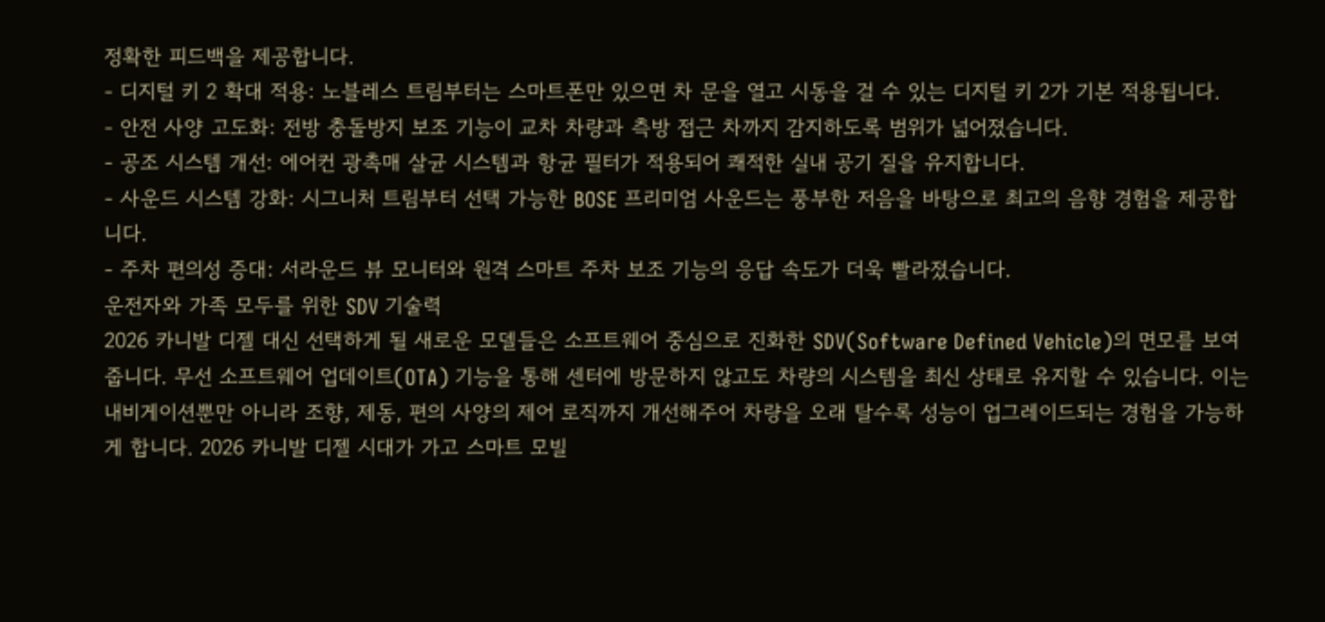정확한 피드백을 제공합니다.
- 디지털 키 2 확대 적용: 노블레스 트림부터는 스마트폰만 있으면 차 문을 열고 시동을 걸 수 있는 디지털 키 2가 기본 적용됩니다.
- 안전 사양 고도화: 전방 충돌방지 보조 기능이 교차 차량과 측방 접근 차까지 감지하도록 범위가 넓어졌습니다.
- 공조 시스템 개선: 에어컨 광촉매 살균 시스템과 항균 필터가 적용되어 쾌적한 실내 공기 질을 유지합니다.
- 사운드 시스템 강화: 시그니처 트림부터 선택 가능한 BOSE 프리미엄 사운드는 풍부한 저음을 바탕으로 최고의 음향 경험을 제공합니다.
- 주차 편의성 증대: 서라운드 뷰 모니터와 원격 스마트 주차 보조 기능의 응답 속도가 더욱 빨라졌습니다.
운전자와 가족 모두를 위한 SDV 기술력
2026 카니발 디젤 대신 선택하게 될 새로운 모델들은 소프트웨어 중심으로 진화한 SDV(Software Defined Vehicle)의 면모를 보여줍니다. 무선 소프트웨어 업데이트(OTA) 기능을 통해 센터에 방문하지 않고도 차량의 시스템을 최신 상태로 유지할 수 있습니다. 이는 내비게이션뿐만 아니라 조향, 제동, 편의 사양의 제어 로직까지 개선해주어 차량을 오래 탈수록 성능이 업그레이드되는 경험을 가능하게 합니다. 2026 카니발 디젤 시대가 가고 스마트 모빌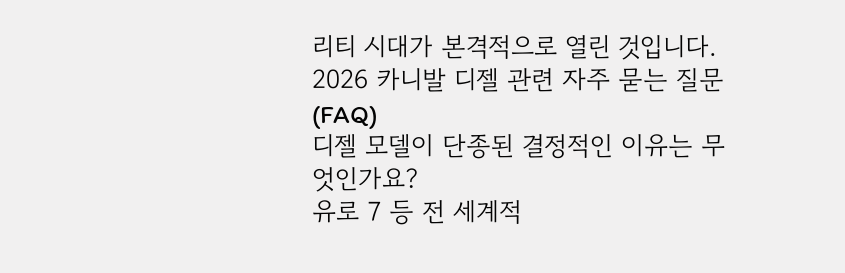리티 시대가 본격적으로 열린 것입니다.
2026 카니발 디젤 관련 자주 묻는 질문(FAQ)
디젤 모델이 단종된 결정적인 이유는 무엇인가요?
유로 7 등 전 세계적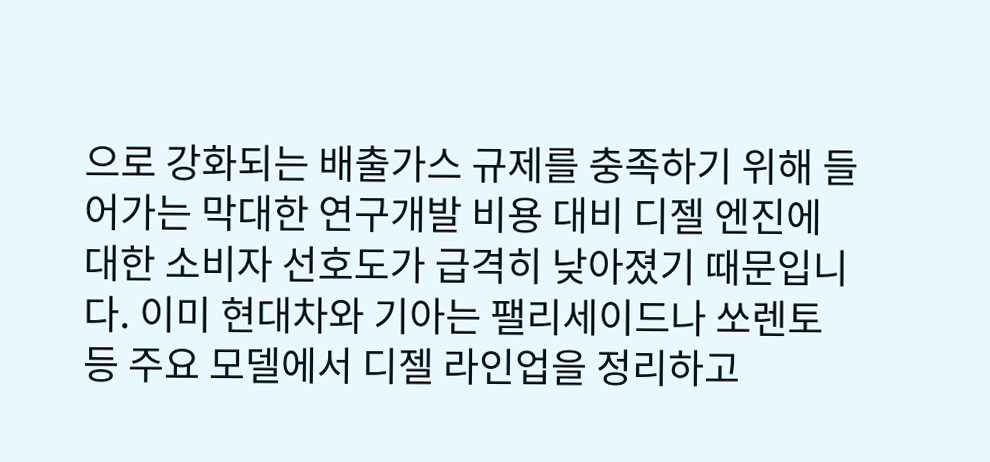으로 강화되는 배출가스 규제를 충족하기 위해 들어가는 막대한 연구개발 비용 대비 디젤 엔진에 대한 소비자 선호도가 급격히 낮아졌기 때문입니다. 이미 현대차와 기아는 팰리세이드나 쏘렌토 등 주요 모델에서 디젤 라인업을 정리하고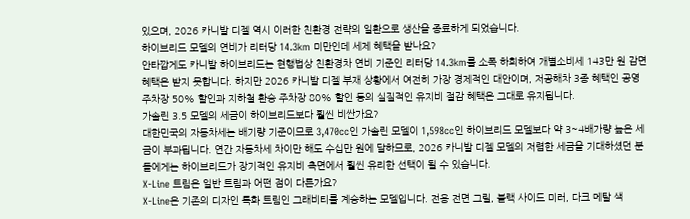있으며, 2026 카니발 디젤 역시 이러한 친환경 전략의 일환으로 생산을 종료하게 되었습니다.
하이브리드 모델의 연비가 리터당 14.3km 미만인데 세제 혜택을 받나요?
안타깝게도 카니발 하이브리드는 현행법상 친환경차 연비 기준인 리터당 14.3km를 소폭 하회하여 개별소비세 143만 원 감면 혜택은 받지 못합니다. 하지만 2026 카니발 디젤 부재 상황에서 여전히 가장 경제적인 대안이며, 저공해차 3종 혜택인 공영주차장 50% 할인과 지하철 환승 주차장 80% 할인 등의 실질적인 유지비 절감 혜택은 그대로 유지됩니다.
가솔린 3.5 모델의 세금이 하이브리드보다 훨씬 비싼가요?
대한민국의 자동차세는 배기량 기준이므로 3,470cc인 가솔린 모델이 1,598cc인 하이브리드 모델보다 약 3~4배가량 높은 세금이 부과됩니다. 연간 자동차세 차이만 해도 수십만 원에 달하므로, 2026 카니발 디젤 모델의 저렴한 세금을 기대하셨던 분들에게는 하이브리드가 장기적인 유지비 측면에서 훨씬 유리한 선택이 될 수 있습니다.
X-Line 트림은 일반 트림과 어떤 점이 다른가요?
X-Line은 기존의 디자인 특화 트림인 그래비티를 계승하는 모델입니다. 전용 전면 그릴, 블랙 사이드 미러, 다크 메탈 색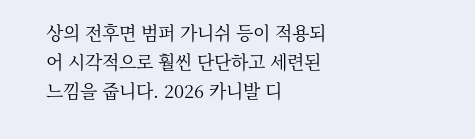상의 전후면 범퍼 가니쉬 등이 적용되어 시각적으로 훨씬 단단하고 세련된 느낌을 줍니다. 2026 카니발 디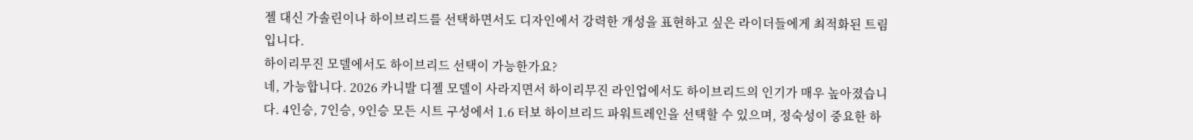젤 대신 가솔린이나 하이브리드를 선택하면서도 디자인에서 강력한 개성을 표현하고 싶은 라이더들에게 최적화된 트림입니다.
하이리무진 모델에서도 하이브리드 선택이 가능한가요?
네, 가능합니다. 2026 카니발 디젤 모델이 사라지면서 하이리무진 라인업에서도 하이브리드의 인기가 매우 높아졌습니다. 4인승, 7인승, 9인승 모든 시트 구성에서 1.6 터보 하이브리드 파워트레인을 선택할 수 있으며, 정숙성이 중요한 하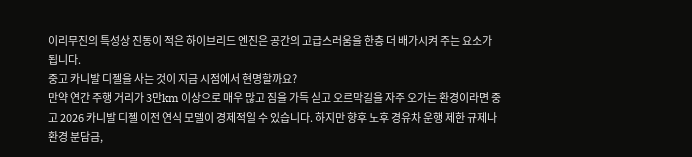이리무진의 특성상 진동이 적은 하이브리드 엔진은 공간의 고급스러움을 한층 더 배가시켜 주는 요소가 됩니다.
중고 카니발 디젤을 사는 것이 지금 시점에서 현명할까요?
만약 연간 주행 거리가 3만km 이상으로 매우 많고 짐을 가득 싣고 오르막길을 자주 오가는 환경이라면 중고 2026 카니발 디젤 이전 연식 모델이 경제적일 수 있습니다. 하지만 향후 노후 경유차 운행 제한 규제나 환경 분담금,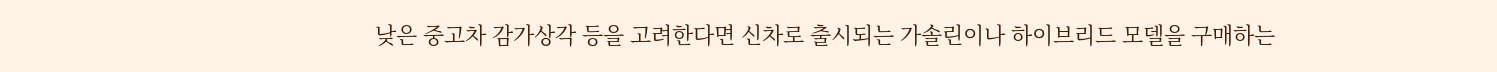낮은 중고차 감가상각 등을 고려한다면 신차로 출시되는 가솔린이나 하이브리드 모델을 구매하는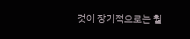것이 장기적으로는 훨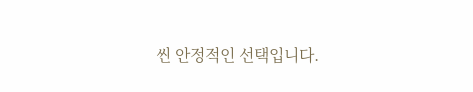씬 안정적인 선택입니다.